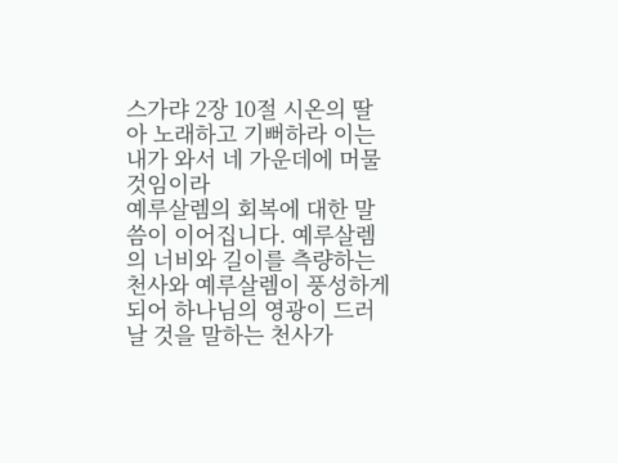스가랴 2장 10절 시온의 딸아 노래하고 기뻐하라 이는 내가 와서 네 가운데에 머물 것임이라
예루살렘의 회복에 대한 말씀이 이어집니다. 예루살렘의 너비와 길이를 측량하는 천사와 예루살렘이 풍성하게 되어 하나님의 영광이 드러날 것을 말하는 천사가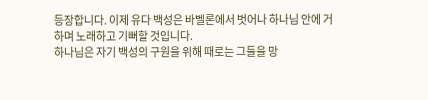등장합니다. 이제 유다 백성은 바벨론에서 벗어나 하나님 안에 거하며 노래하고 기뻐할 것입니다.
하나님은 자기 백성의 구원을 위해 때로는 그들을 망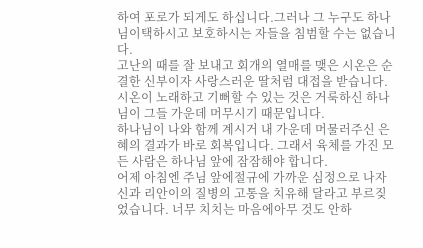하여 포로가 되게도 하십니다.그러나 그 누구도 하나님이택하시고 보호하시는 자들을 침범할 수는 없습니다.
고난의 때를 잘 보내고 회개의 열매를 맺은 시온은 순결한 신부이자 사랑스러운 딸처럼 대접을 받습니다.시온이 노래하고 기뻐할 수 있는 것은 거룩하신 하나님이 그들 가운데 머무시기 때문입니다.
하나님이 나와 함께 계시거 내 가운데 머물러주신 은혜의 결과가 바로 회복입니다. 그래서 육체를 가진 모든 사람은 하나님 앞에 잠잠해야 합니다.
어제 아침엔 주님 앞에절규에 가까운 심정으로 나자신과 리안이의 질병의 고통을 치유해 달라고 부르짖었습니다. 너무 치치는 마음에아무 것도 안하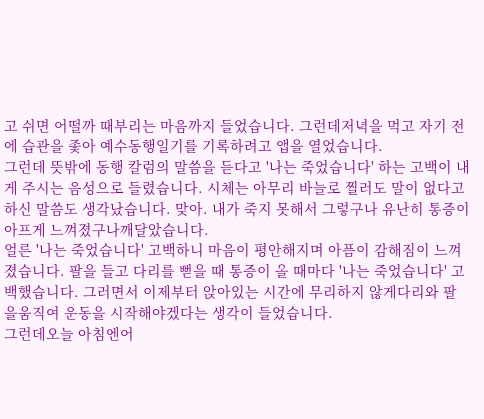고 쉬면 어떨까 때부리는 마음까지 들었습니다. 그런데저녁을 먹고 자기 전에 습관을 좇아 예수동행일기를 기록하려고 앱을 열었습니다.
그런데 뜻밖에 동행 칼럼의 말씀을 듣다고 '나는 죽었습니다' 하는 고백이 내게 주시는 음성으로 들렸습니다. 시체는 아무리 바늘로 찔러도 말이 없다고 하신 말씀도 생각났습니다. 맞아. 내가 죽지 못해서 그렇구나 유난히 통증이 아프게 느껴졌구나깨달았습니다.
얼른 '나는 죽었습니다' 고백하니 마음이 평안해지며 아픔이 감해짐이 느껴졌습니다. 팔을 들고 다리를 뻗을 때 통증이 올 때마다 '나는 죽었습니다' 고백했습니다. 그러면서 이제부터 앉아있는 시간에 무리하지 않게다리와 팔을움직여 운동을 시작해야겠다는 생각이 들었습니다.
그런데오늘 아침엔어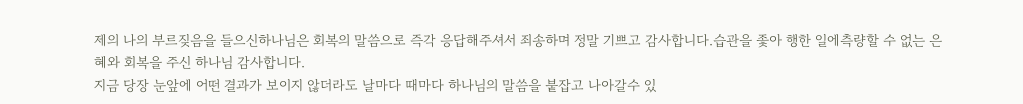제의 나의 부르짖음을 들으신하나님은 회복의 말씀으로 즉각 응답해주셔서 죄송하며 정말 기쁘고 감사합니다.습관을 좇아 행한 일에측량할 수 없는 은혜와 회복을 주신 하나님 감사합니다.
지금 당장 눈앞에 어떤 결과가 보이지 않더라도 날마다 때마다 하나님의 말씀을 붙잡고 나아갈수 있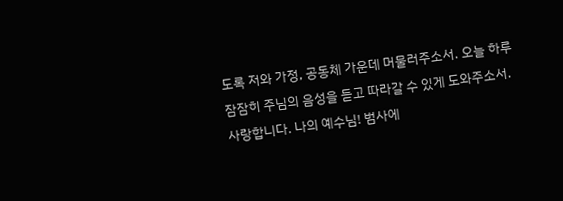도록 저와 가정, 공동체 가운데 머물러주소서. 오늘 하루 잠잠히 주님의 음성을 듣고 따라갈 수 있게 도와주소서.
사랑합니다. 나의 예수님! 범사에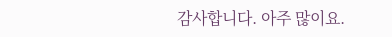감사합니다. 아주 많이요.